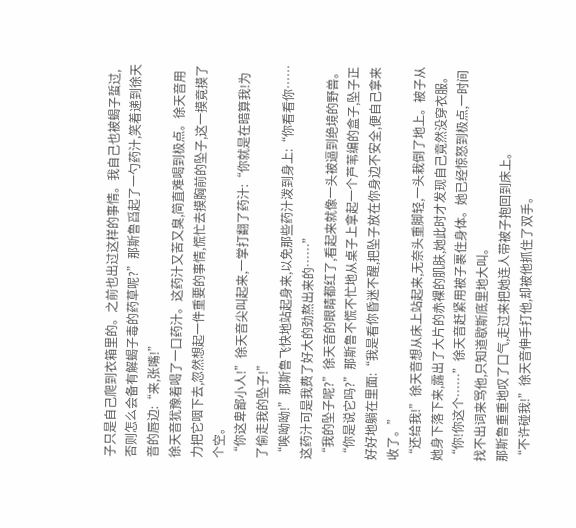子只是自己爬到衣箱里的。之前也出过这样的事情。我自己也被蝎子蜇过,否则怎么会备有解蝎子毒的药草呢?”那斯鲁舀起了一勺药汁,笑着递到徐天音的唇边:“来,张嘴!”
徐天音犹豫着喝了一口药汁。这药汁又苦又臭,简直难喝到极点。徐天音用力把它咽下去,忽然想起一件重要的事情,慌忙去摸胸前的坠子,这一摸竟摸了个空。
“你这卑鄙小人!”徐天音尖叫起来,一掌打翻了药汁:“你就是在暗算我!为了偷走我的坠子!”
“唉呦呦!”那斯鲁飞快地站起身来,以免那些药汁泼到身上:“你看看你……这药汁可是我费了好大的劲熬出来的……”
“我的坠子呢?”徐天音的眼睛都红了,看起来就像一头被逼到绝境的野兽。
“你是说它吗?”那斯鲁不慌不忙地从桌子上拿起一个芦苇编的盒子,坠子正好好地躺在里面:“我是看你昏迷不醒,把坠子放在你身边不安全,便自己拿来收了。”
“还给我!”徐天音想从床上站起来,无奈头重脚轻,一头栽倒了地上。被子从她身下落下来,露出了大片的赤裸的肌肤,她此时才发现自己竟然没穿衣服。
“你!你这个……”徐天音赶紧用被子裹住身体。她已经惊怒到极点,一时间找不出词来骂他,只知道歇斯底里地大叫。
那斯鲁重重地叹了口气,走过来把她连人带被子抱回到床上。
“不许碰我!”徐天音伸手打他,却被他抓住了双手。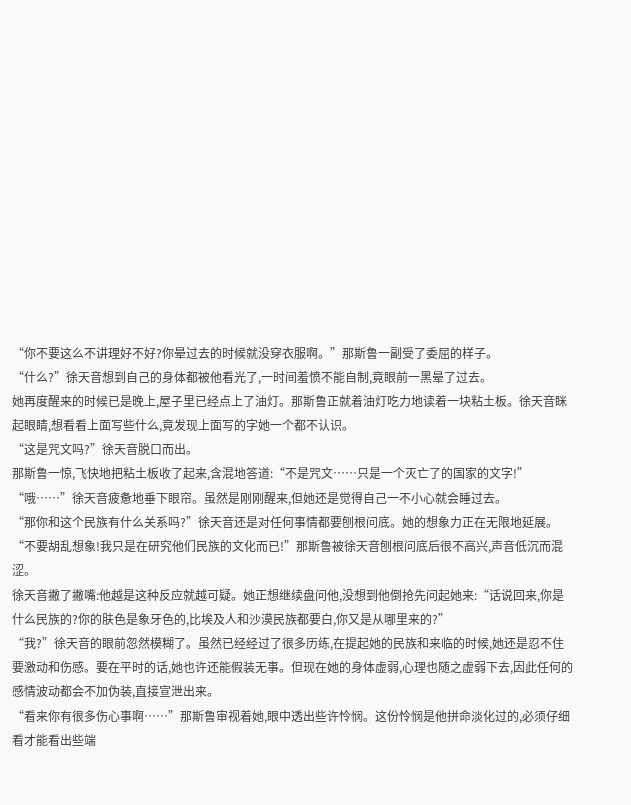“你不要这么不讲理好不好?你晕过去的时候就没穿衣服啊。”那斯鲁一副受了委屈的样子。
“什么?”徐天音想到自己的身体都被他看光了,一时间羞愤不能自制,竟眼前一黑晕了过去。
她再度醒来的时候已是晚上,屋子里已经点上了油灯。那斯鲁正就着油灯吃力地读着一块粘土板。徐天音眯起眼睛,想看看上面写些什么,竟发现上面写的字她一个都不认识。
“这是咒文吗?”徐天音脱口而出。
那斯鲁一惊,飞快地把粘土板收了起来,含混地答道:“不是咒文……只是一个灭亡了的国家的文字!”
“哦……”徐天音疲惫地垂下眼帘。虽然是刚刚醒来,但她还是觉得自己一不小心就会睡过去。
“那你和这个民族有什么关系吗?”徐天音还是对任何事情都要刨根问底。她的想象力正在无限地延展。
“不要胡乱想象!我只是在研究他们民族的文化而已!”那斯鲁被徐天音刨根问底后很不高兴,声音低沉而混涩。
徐天音撇了撇嘴:他越是这种反应就越可疑。她正想继续盘问他,没想到他倒抢先问起她来:“话说回来,你是什么民族的?你的肤色是象牙色的,比埃及人和沙漠民族都要白,你又是从哪里来的?”
“我?”徐天音的眼前忽然模糊了。虽然已经经过了很多历练,在提起她的民族和来临的时候,她还是忍不住要激动和伤感。要在平时的话,她也许还能假装无事。但现在她的身体虚弱,心理也随之虚弱下去,因此任何的感情波动都会不加伪装,直接宣泄出来。
“看来你有很多伤心事啊……”那斯鲁审视着她,眼中透出些许怜悯。这份怜悯是他拼命淡化过的,必须仔细看才能看出些端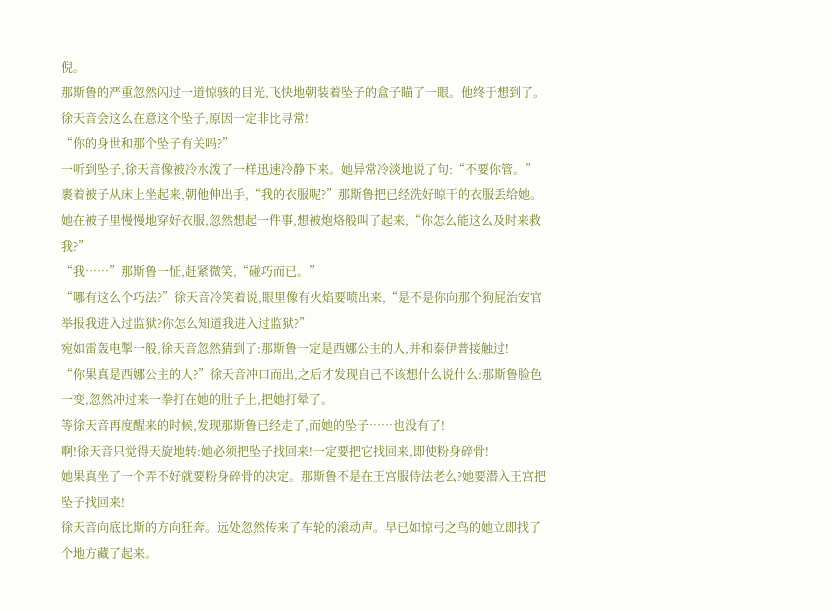倪。
那斯鲁的严重忽然闪过一道惊骇的目光,飞快地朝装着坠子的盒子瞄了一眼。他终于想到了。徐天音会这么在意这个坠子,原因一定非比寻常!
“你的身世和那个坠子有关吗?”
一听到坠子,徐天音像被冷水泼了一样迅速冷静下来。她异常冷淡地说了句:“不要你管。”
裹着被子从床上坐起来,朝他伸出手,“我的衣服呢?”那斯鲁把已经洗好晾干的衣服丢给她。她在被子里慢慢地穿好衣服,忽然想起一件事,想被炮烙般叫了起来,“你怎么能这么及时来救我?”
“我……”那斯鲁一怔,赶紧微笑,“碰巧而已。”
“哪有这么个巧法?”徐天音冷笑着说,眼里像有火焰要喷出来,“是不是你向那个狗屁治安官举报我进入过监狱?你怎么知道我进入过监狱?”
宛如雷轰电掣一般,徐天音忽然猜到了:那斯鲁一定是西娜公主的人,并和泰伊普接触过!
“你果真是西娜公主的人?”徐天音冲口而出,之后才发现自己不该想什么说什么:那斯鲁脸色一变,忽然冲过来一拳打在她的肚子上,把她打晕了。
等徐天音再度醒来的时候,发现那斯鲁已经走了,而她的坠子……也没有了!
啊!徐天音只觉得天旋地转:她必须把坠子找回来!一定要把它找回来,即使粉身碎骨!
她果真坐了一个弄不好就要粉身碎骨的决定。那斯鲁不是在王宫服侍法老么?她要潜入王宫把坠子找回来!
徐天音向底比斯的方向狂奔。远处忽然传来了车轮的滚动声。早已如惊弓之鸟的她立即找了个地方藏了起来。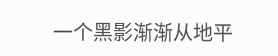一个黑影渐渐从地平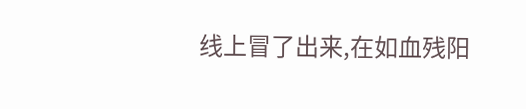线上冒了出来,在如血残阳